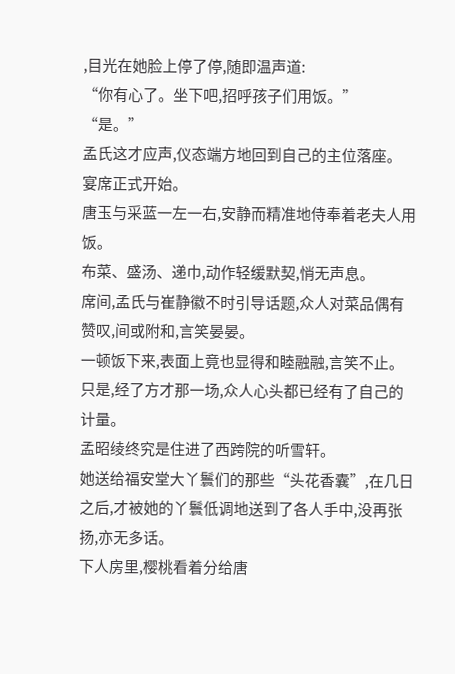,目光在她脸上停了停,随即温声道:
“你有心了。坐下吧,招呼孩子们用饭。”
“是。”
孟氏这才应声,仪态端方地回到自己的主位落座。
宴席正式开始。
唐玉与采蓝一左一右,安静而精准地侍奉着老夫人用饭。
布菜、盛汤、递巾,动作轻缓默契,悄无声息。
席间,孟氏与崔静徽不时引导话题,众人对菜品偶有赞叹,间或附和,言笑晏晏。
一顿饭下来,表面上竟也显得和睦融融,言笑不止。
只是,经了方才那一场,众人心头都已经有了自己的计量。
孟昭绫终究是住进了西跨院的听雪轩。
她送给福安堂大丫鬟们的那些“头花香囊”,在几日之后,才被她的丫鬟低调地送到了各人手中,没再张扬,亦无多话。
下人房里,樱桃看着分给唐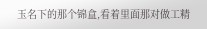玉名下的那个锦盒,看着里面那对做工精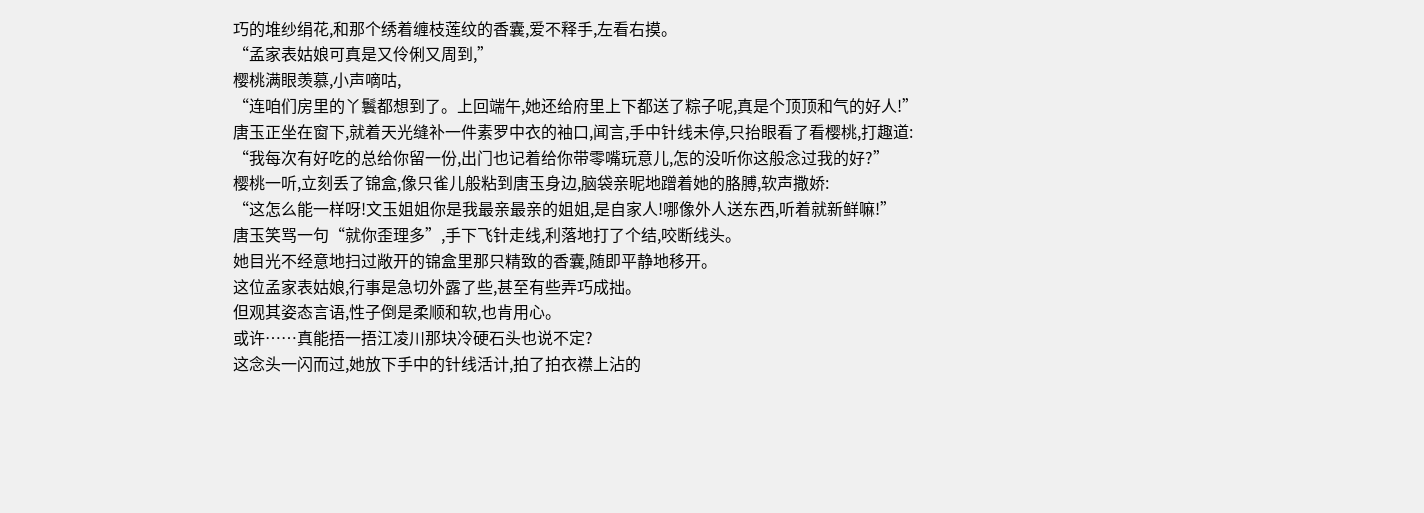巧的堆纱绢花,和那个绣着缠枝莲纹的香囊,爱不释手,左看右摸。
“孟家表姑娘可真是又伶俐又周到,”
樱桃满眼羡慕,小声嘀咕,
“连咱们房里的丫鬟都想到了。上回端午,她还给府里上下都送了粽子呢,真是个顶顶和气的好人!”
唐玉正坐在窗下,就着天光缝补一件素罗中衣的袖口,闻言,手中针线未停,只抬眼看了看樱桃,打趣道:
“我每次有好吃的总给你留一份,出门也记着给你带零嘴玩意儿,怎的没听你这般念过我的好?”
樱桃一听,立刻丢了锦盒,像只雀儿般粘到唐玉身边,脑袋亲昵地蹭着她的胳膊,软声撒娇:
“这怎么能一样呀!文玉姐姐你是我最亲最亲的姐姐,是自家人!哪像外人送东西,听着就新鲜嘛!”
唐玉笑骂一句“就你歪理多”,手下飞针走线,利落地打了个结,咬断线头。
她目光不经意地扫过敞开的锦盒里那只精致的香囊,随即平静地移开。
这位孟家表姑娘,行事是急切外露了些,甚至有些弄巧成拙。
但观其姿态言语,性子倒是柔顺和软,也肯用心。
或许……真能捂一捂江凌川那块冷硬石头也说不定?
这念头一闪而过,她放下手中的针线活计,拍了拍衣襟上沾的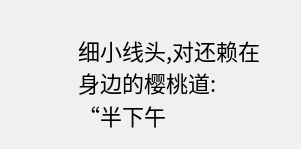细小线头,对还赖在身边的樱桃道:
“半下午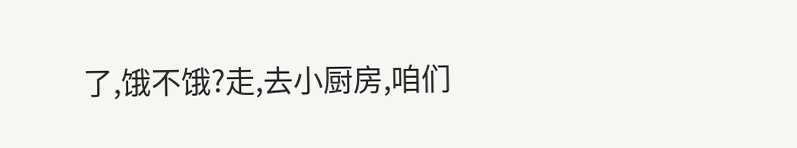了,饿不饿?走,去小厨房,咱们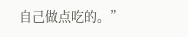自己做点吃的。”